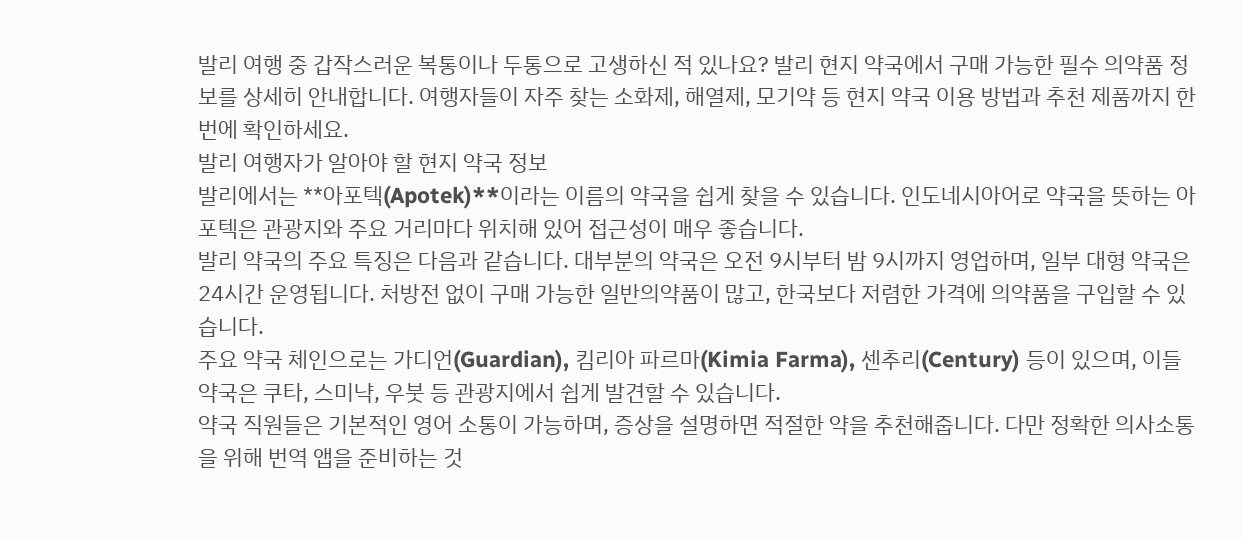발리 여행 중 갑작스러운 복통이나 두통으로 고생하신 적 있나요? 발리 현지 약국에서 구매 가능한 필수 의약품 정보를 상세히 안내합니다. 여행자들이 자주 찾는 소화제, 해열제, 모기약 등 현지 약국 이용 방법과 추천 제품까지 한 번에 확인하세요.
발리 여행자가 알아야 할 현지 약국 정보
발리에서는 **아포텍(Apotek)**이라는 이름의 약국을 쉽게 찾을 수 있습니다. 인도네시아어로 약국을 뜻하는 아포텍은 관광지와 주요 거리마다 위치해 있어 접근성이 매우 좋습니다.
발리 약국의 주요 특징은 다음과 같습니다. 대부분의 약국은 오전 9시부터 밤 9시까지 영업하며, 일부 대형 약국은 24시간 운영됩니다. 처방전 없이 구매 가능한 일반의약품이 많고, 한국보다 저렴한 가격에 의약품을 구입할 수 있습니다.
주요 약국 체인으로는 가디언(Guardian), 킴리아 파르마(Kimia Farma), 센추리(Century) 등이 있으며, 이들 약국은 쿠타, 스미냑, 우붓 등 관광지에서 쉽게 발견할 수 있습니다.
약국 직원들은 기본적인 영어 소통이 가능하며, 증상을 설명하면 적절한 약을 추천해줍니다. 다만 정확한 의사소통을 위해 번역 앱을 준비하는 것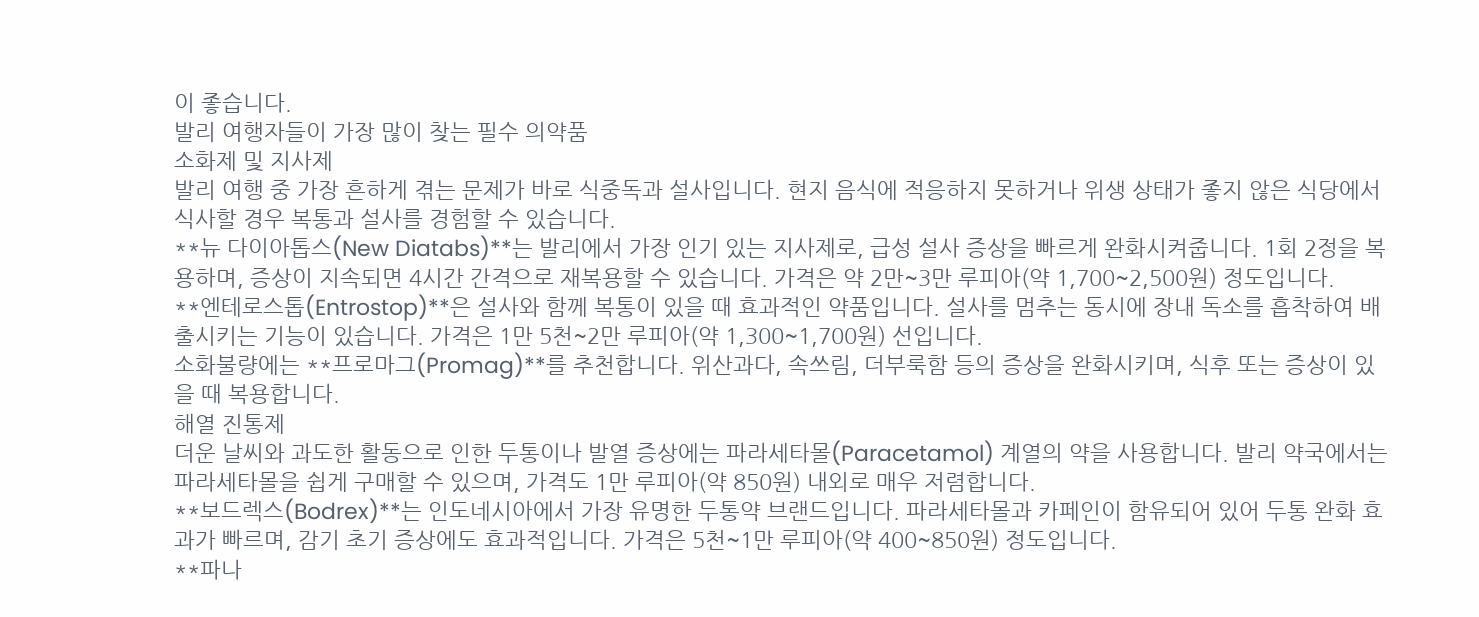이 좋습니다.
발리 여행자들이 가장 많이 찾는 필수 의약품
소화제 및 지사제
발리 여행 중 가장 흔하게 겪는 문제가 바로 식중독과 설사입니다. 현지 음식에 적응하지 못하거나 위생 상태가 좋지 않은 식당에서 식사할 경우 복통과 설사를 경험할 수 있습니다.
**뉴 다이아톱스(New Diatabs)**는 발리에서 가장 인기 있는 지사제로, 급성 설사 증상을 빠르게 완화시켜줍니다. 1회 2정을 복용하며, 증상이 지속되면 4시간 간격으로 재복용할 수 있습니다. 가격은 약 2만~3만 루피아(약 1,700~2,500원) 정도입니다.
**엔테로스톱(Entrostop)**은 설사와 함께 복통이 있을 때 효과적인 약품입니다. 설사를 멈추는 동시에 장내 독소를 흡착하여 배출시키는 기능이 있습니다. 가격은 1만 5천~2만 루피아(약 1,300~1,700원) 선입니다.
소화불량에는 **프로마그(Promag)**를 추천합니다. 위산과다, 속쓰림, 더부룩함 등의 증상을 완화시키며, 식후 또는 증상이 있을 때 복용합니다.
해열 진통제
더운 날씨와 과도한 활동으로 인한 두통이나 발열 증상에는 파라세타몰(Paracetamol) 계열의 약을 사용합니다. 발리 약국에서는 파라세타몰을 쉽게 구매할 수 있으며, 가격도 1만 루피아(약 850원) 내외로 매우 저렴합니다.
**보드렉스(Bodrex)**는 인도네시아에서 가장 유명한 두통약 브랜드입니다. 파라세타몰과 카페인이 함유되어 있어 두통 완화 효과가 빠르며, 감기 초기 증상에도 효과적입니다. 가격은 5천~1만 루피아(약 400~850원) 정도입니다.
**파나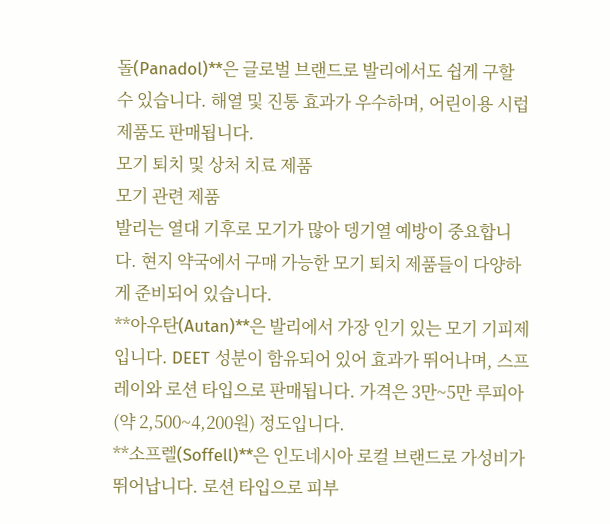돌(Panadol)**은 글로벌 브랜드로 발리에서도 쉽게 구할 수 있습니다. 해열 및 진통 효과가 우수하며, 어린이용 시럽 제품도 판매됩니다.
모기 퇴치 및 상처 치료 제품
모기 관련 제품
발리는 열대 기후로 모기가 많아 뎅기열 예방이 중요합니다. 현지 약국에서 구매 가능한 모기 퇴치 제품들이 다양하게 준비되어 있습니다.
**아우탄(Autan)**은 발리에서 가장 인기 있는 모기 기피제입니다. DEET 성분이 함유되어 있어 효과가 뛰어나며, 스프레이와 로션 타입으로 판매됩니다. 가격은 3만~5만 루피아(약 2,500~4,200원) 정도입니다.
**소프렐(Soffell)**은 인도네시아 로컬 브랜드로 가성비가 뛰어납니다. 로션 타입으로 피부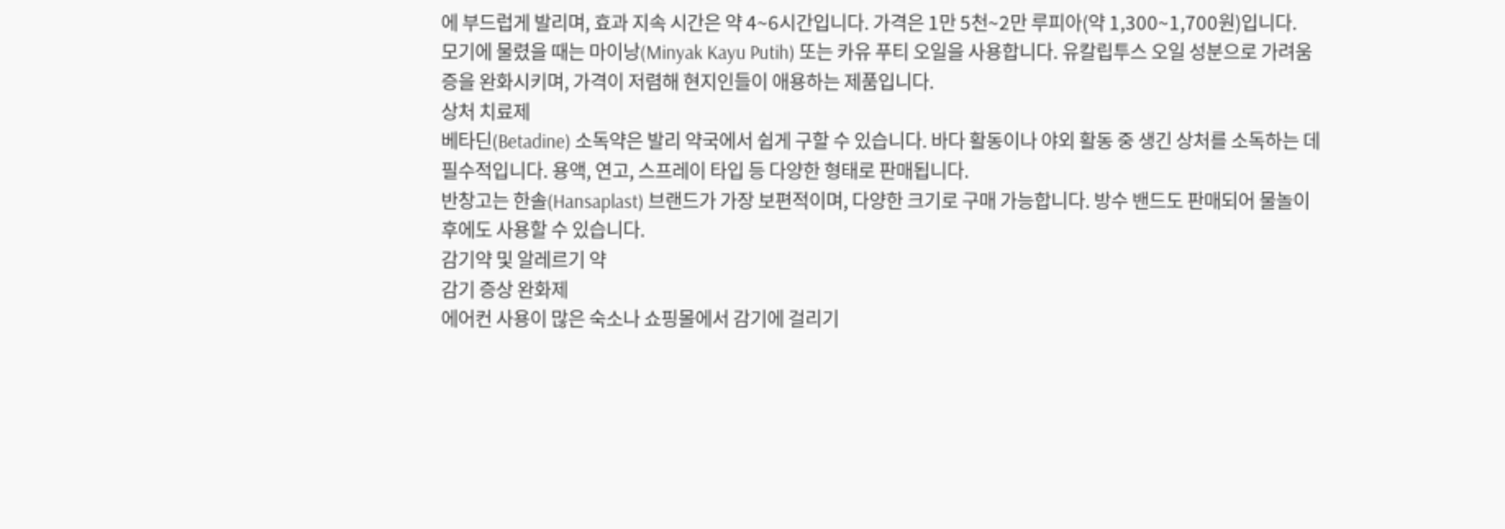에 부드럽게 발리며, 효과 지속 시간은 약 4~6시간입니다. 가격은 1만 5천~2만 루피아(약 1,300~1,700원)입니다.
모기에 물렸을 때는 마이낭(Minyak Kayu Putih) 또는 카유 푸티 오일을 사용합니다. 유칼립투스 오일 성분으로 가려움증을 완화시키며, 가격이 저렴해 현지인들이 애용하는 제품입니다.
상처 치료제
베타딘(Betadine) 소독약은 발리 약국에서 쉽게 구할 수 있습니다. 바다 활동이나 야외 활동 중 생긴 상처를 소독하는 데 필수적입니다. 용액, 연고, 스프레이 타입 등 다양한 형태로 판매됩니다.
반창고는 한솔(Hansaplast) 브랜드가 가장 보편적이며, 다양한 크기로 구매 가능합니다. 방수 밴드도 판매되어 물놀이 후에도 사용할 수 있습니다.
감기약 및 알레르기 약
감기 증상 완화제
에어컨 사용이 많은 숙소나 쇼핑몰에서 감기에 걸리기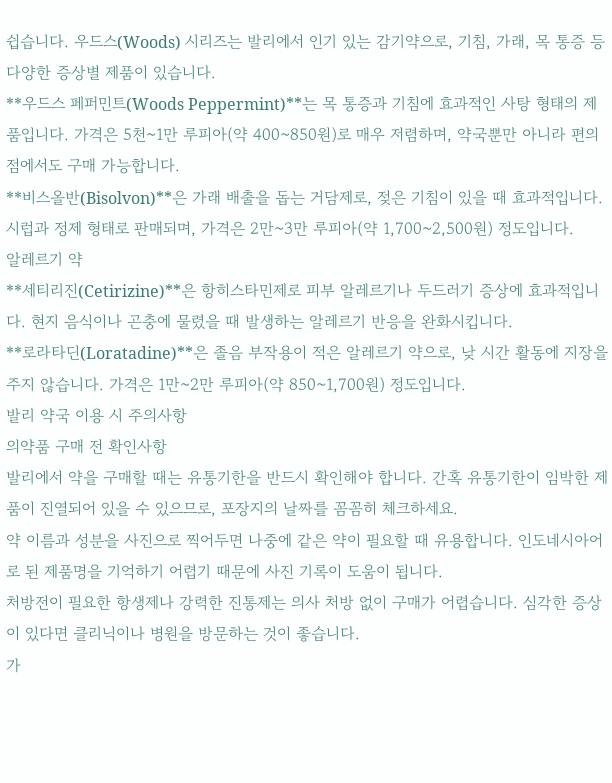쉽습니다. 우드스(Woods) 시리즈는 발리에서 인기 있는 감기약으로, 기침, 가래, 목 통증 등 다양한 증상별 제품이 있습니다.
**우드스 페퍼민트(Woods Peppermint)**는 목 통증과 기침에 효과적인 사탕 형태의 제품입니다. 가격은 5천~1만 루피아(약 400~850원)로 매우 저렴하며, 약국뿐만 아니라 편의점에서도 구매 가능합니다.
**비스올반(Bisolvon)**은 가래 배출을 돕는 거담제로, 젖은 기침이 있을 때 효과적입니다. 시럽과 정제 형태로 판매되며, 가격은 2만~3만 루피아(약 1,700~2,500원) 정도입니다.
알레르기 약
**세티리진(Cetirizine)**은 항히스타민제로 피부 알레르기나 두드러기 증상에 효과적입니다. 현지 음식이나 곤충에 물렸을 때 발생하는 알레르기 반응을 완화시킵니다.
**로라타딘(Loratadine)**은 졸음 부작용이 적은 알레르기 약으로, 낮 시간 활동에 지장을 주지 않습니다. 가격은 1만~2만 루피아(약 850~1,700원) 정도입니다.
발리 약국 이용 시 주의사항
의약품 구매 전 확인사항
발리에서 약을 구매할 때는 유통기한을 반드시 확인해야 합니다. 간혹 유통기한이 임박한 제품이 진열되어 있을 수 있으므로, 포장지의 날짜를 꼼꼼히 체크하세요.
약 이름과 성분을 사진으로 찍어두면 나중에 같은 약이 필요할 때 유용합니다. 인도네시아어로 된 제품명을 기억하기 어렵기 때문에 사진 기록이 도움이 됩니다.
처방전이 필요한 항생제나 강력한 진통제는 의사 처방 없이 구매가 어렵습니다. 심각한 증상이 있다면 클리닉이나 병원을 방문하는 것이 좋습니다.
가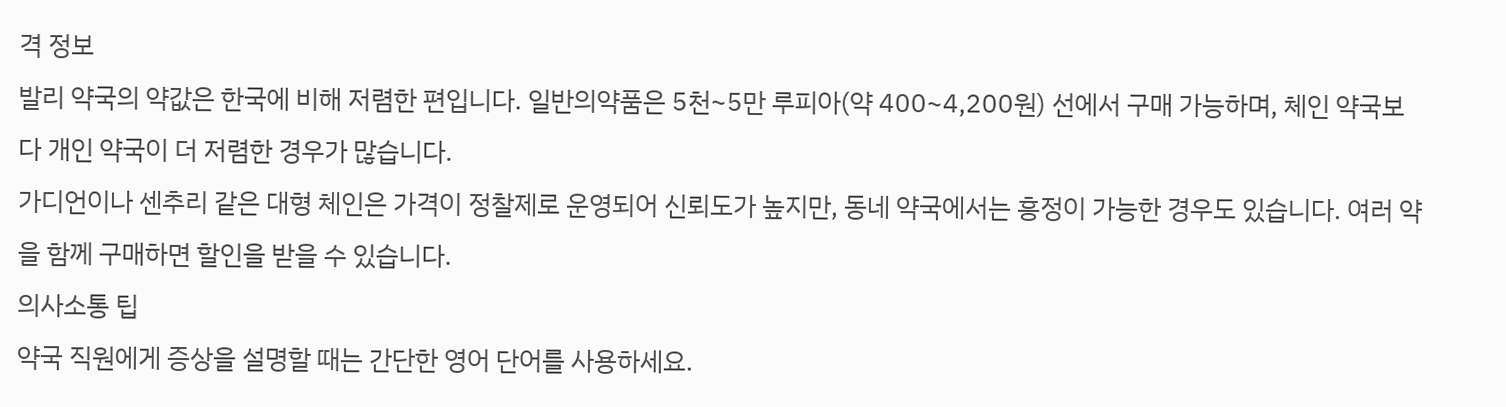격 정보
발리 약국의 약값은 한국에 비해 저렴한 편입니다. 일반의약품은 5천~5만 루피아(약 400~4,200원) 선에서 구매 가능하며, 체인 약국보다 개인 약국이 더 저렴한 경우가 많습니다.
가디언이나 센추리 같은 대형 체인은 가격이 정찰제로 운영되어 신뢰도가 높지만, 동네 약국에서는 흥정이 가능한 경우도 있습니다. 여러 약을 함께 구매하면 할인을 받을 수 있습니다.
의사소통 팁
약국 직원에게 증상을 설명할 때는 간단한 영어 단어를 사용하세요.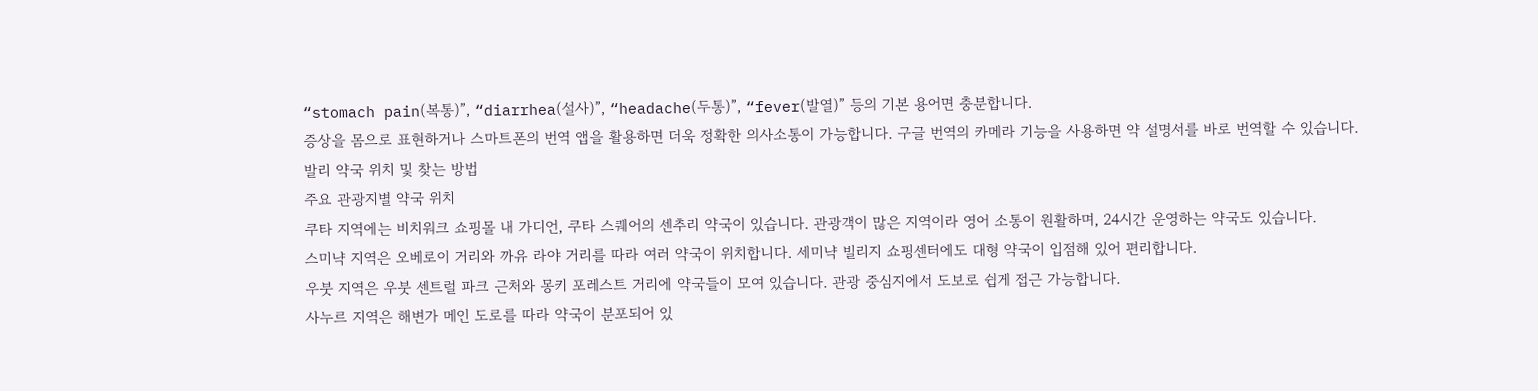“stomach pain(복통)”, “diarrhea(설사)”, “headache(두통)”, “fever(발열)” 등의 기본 용어면 충분합니다.
증상을 몸으로 표현하거나 스마트폰의 번역 앱을 활용하면 더욱 정확한 의사소통이 가능합니다. 구글 번역의 카메라 기능을 사용하면 약 설명서를 바로 번역할 수 있습니다.
발리 약국 위치 및 찾는 방법
주요 관광지별 약국 위치
쿠타 지역에는 비치워크 쇼핑몰 내 가디언, 쿠타 스퀘어의 센추리 약국이 있습니다. 관광객이 많은 지역이라 영어 소통이 원활하며, 24시간 운영하는 약국도 있습니다.
스미냑 지역은 오베로이 거리와 까유 라야 거리를 따라 여러 약국이 위치합니다. 세미냑 빌리지 쇼핑센터에도 대형 약국이 입점해 있어 편리합니다.
우붓 지역은 우붓 센트럴 파크 근처와 몽키 포레스트 거리에 약국들이 모여 있습니다. 관광 중심지에서 도보로 쉽게 접근 가능합니다.
사누르 지역은 해변가 메인 도로를 따라 약국이 분포되어 있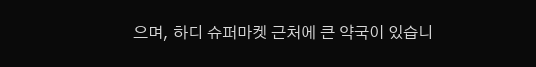으며, 하디 슈퍼마켓 근처에 큰 약국이 있습니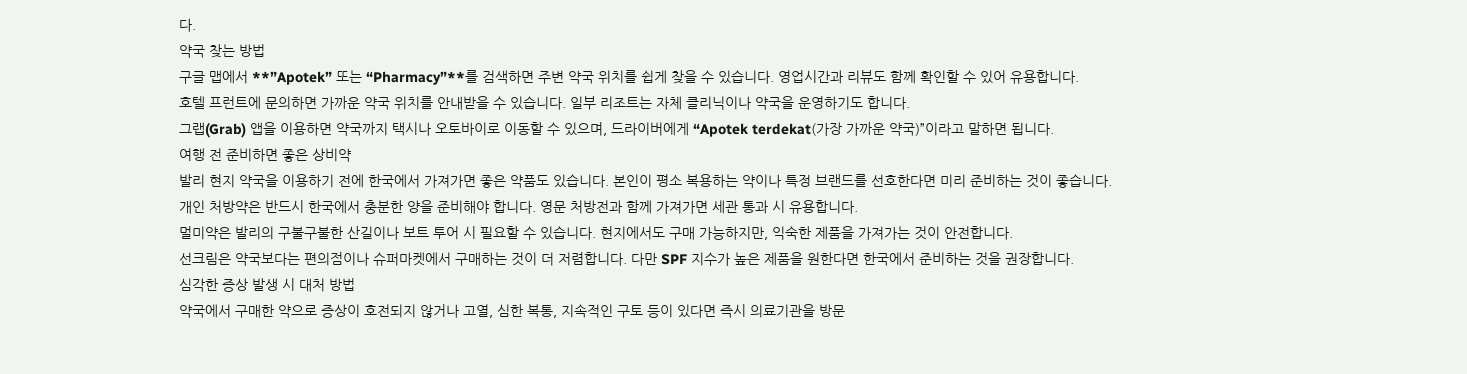다.
약국 찾는 방법
구글 맵에서 **”Apotek” 또는 “Pharmacy”**를 검색하면 주변 약국 위치를 쉽게 찾을 수 있습니다. 영업시간과 리뷰도 함께 확인할 수 있어 유용합니다.
호텔 프런트에 문의하면 가까운 약국 위치를 안내받을 수 있습니다. 일부 리조트는 자체 클리닉이나 약국을 운영하기도 합니다.
그랩(Grab) 앱을 이용하면 약국까지 택시나 오토바이로 이동할 수 있으며, 드라이버에게 “Apotek terdekat(가장 가까운 약국)”이라고 말하면 됩니다.
여행 전 준비하면 좋은 상비약
발리 현지 약국을 이용하기 전에 한국에서 가져가면 좋은 약품도 있습니다. 본인이 평소 복용하는 약이나 특정 브랜드를 선호한다면 미리 준비하는 것이 좋습니다.
개인 처방약은 반드시 한국에서 충분한 양을 준비해야 합니다. 영문 처방전과 함께 가져가면 세관 통과 시 유용합니다.
멀미약은 발리의 구불구불한 산길이나 보트 투어 시 필요할 수 있습니다. 현지에서도 구매 가능하지만, 익숙한 제품을 가져가는 것이 안전합니다.
선크림은 약국보다는 편의점이나 슈퍼마켓에서 구매하는 것이 더 저렴합니다. 다만 SPF 지수가 높은 제품을 원한다면 한국에서 준비하는 것을 권장합니다.
심각한 증상 발생 시 대처 방법
약국에서 구매한 약으로 증상이 호전되지 않거나 고열, 심한 복통, 지속적인 구토 등이 있다면 즉시 의료기관을 방문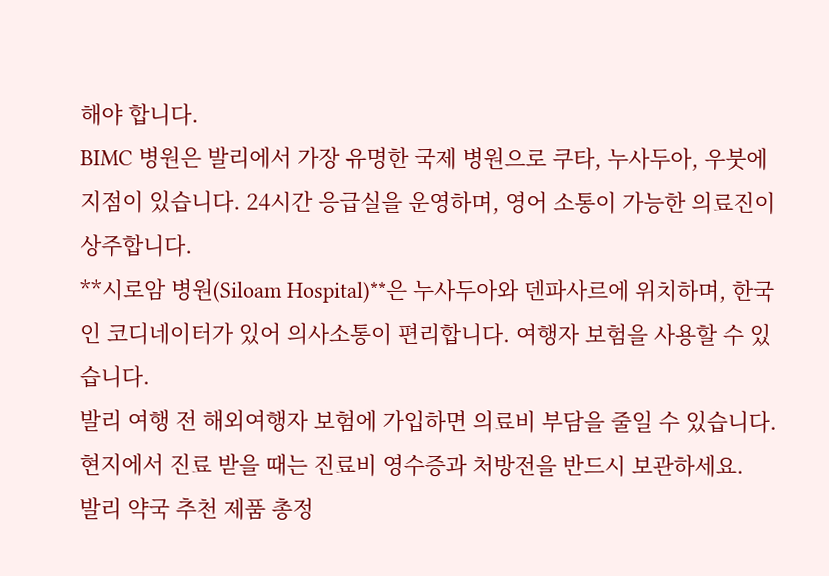해야 합니다.
BIMC 병원은 발리에서 가장 유명한 국제 병원으로 쿠타, 누사두아, 우붓에 지점이 있습니다. 24시간 응급실을 운영하며, 영어 소통이 가능한 의료진이 상주합니다.
**시로암 병원(Siloam Hospital)**은 누사두아와 덴파사르에 위치하며, 한국인 코디네이터가 있어 의사소통이 편리합니다. 여행자 보험을 사용할 수 있습니다.
발리 여행 전 해외여행자 보험에 가입하면 의료비 부담을 줄일 수 있습니다. 현지에서 진료 받을 때는 진료비 영수증과 처방전을 반드시 보관하세요.
발리 약국 추천 제품 총정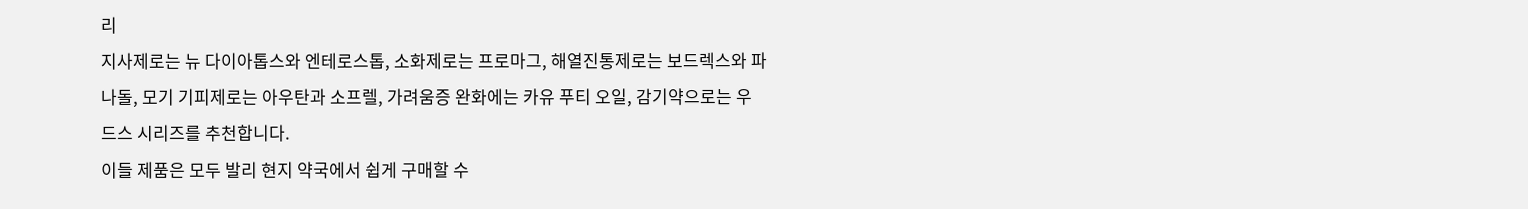리
지사제로는 뉴 다이아톱스와 엔테로스톱, 소화제로는 프로마그, 해열진통제로는 보드렉스와 파나돌, 모기 기피제로는 아우탄과 소프렐, 가려움증 완화에는 카유 푸티 오일, 감기약으로는 우드스 시리즈를 추천합니다.
이들 제품은 모두 발리 현지 약국에서 쉽게 구매할 수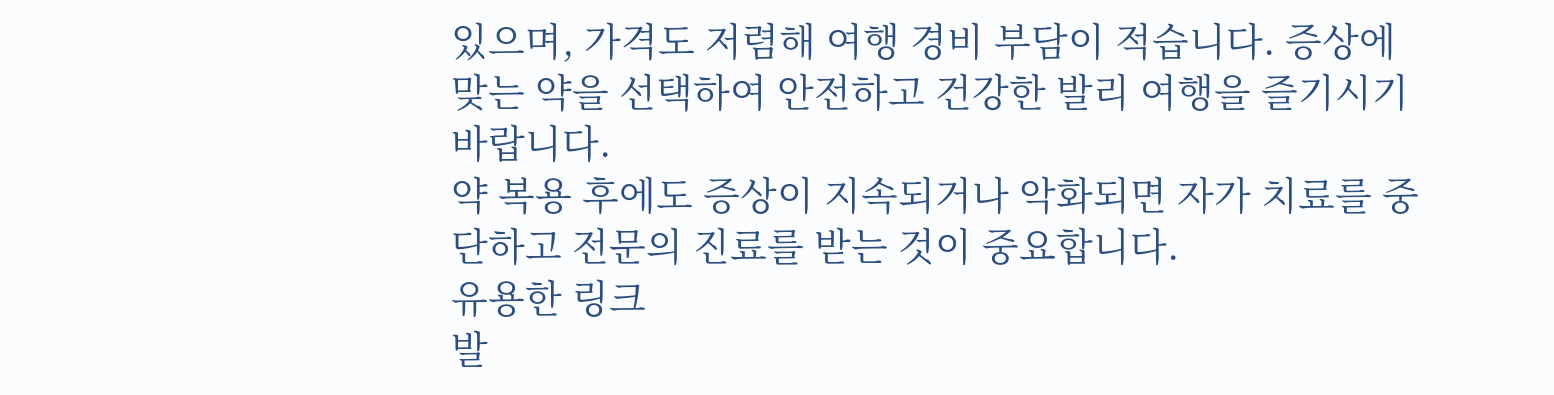있으며, 가격도 저렴해 여행 경비 부담이 적습니다. 증상에 맞는 약을 선택하여 안전하고 건강한 발리 여행을 즐기시기 바랍니다.
약 복용 후에도 증상이 지속되거나 악화되면 자가 치료를 중단하고 전문의 진료를 받는 것이 중요합니다.
유용한 링크
발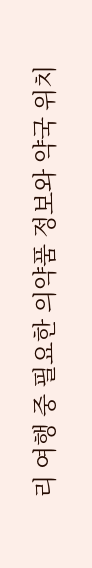리 여행 중 필요한 의약품 정보와 약국 위치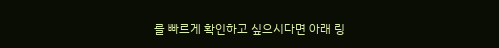를 빠르게 확인하고 싶으시다면 아래 링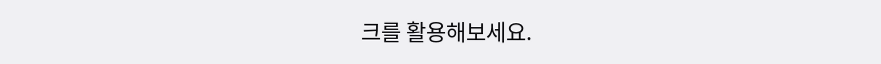크를 활용해보세요.